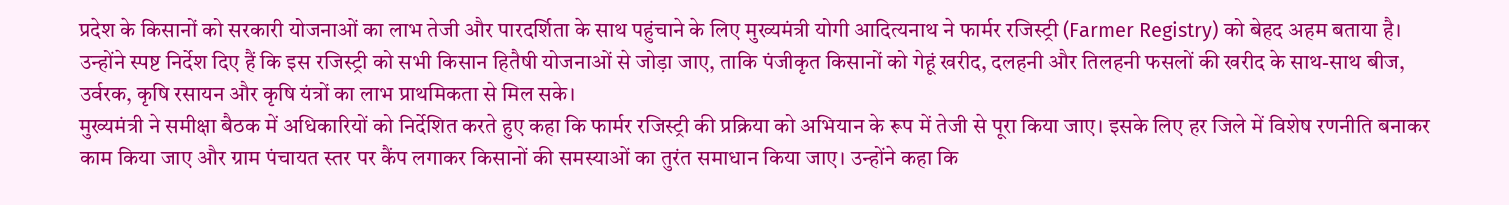प्रदेश के किसानों को सरकारी योजनाओं का लाभ तेजी और पारदर्शिता के साथ पहुंचाने के लिए मुख्यमंत्री योगी आदित्यनाथ ने फार्मर रजिस्ट्री (Farmer Registry) को बेहद अहम बताया है। उन्होंने स्पष्ट निर्देश दिए हैं कि इस रजिस्ट्री को सभी किसान हितैषी योजनाओं से जोड़ा जाए, ताकि पंजीकृत किसानों को गेहूं खरीद, दलहनी और तिलहनी फसलों की खरीद के साथ-साथ बीज, उर्वरक, कृषि रसायन और कृषि यंत्रों का लाभ प्राथमिकता से मिल सके।
मुख्यमंत्री ने समीक्षा बैठक में अधिकारियों को निर्देशित करते हुए कहा कि फार्मर रजिस्ट्री की प्रक्रिया को अभियान के रूप में तेजी से पूरा किया जाए। इसके लिए हर जिले में विशेष रणनीति बनाकर काम किया जाए और ग्राम पंचायत स्तर पर कैंप लगाकर किसानों की समस्याओं का तुरंत समाधान किया जाए। उन्होंने कहा कि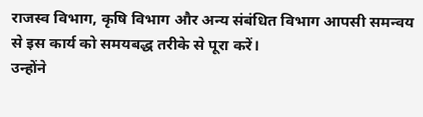राजस्व विभाग, कृषि विभाग और अन्य संबंधित विभाग आपसी समन्वय से इस कार्य को समयबद्ध तरीके से पूरा करें।
उन्होंने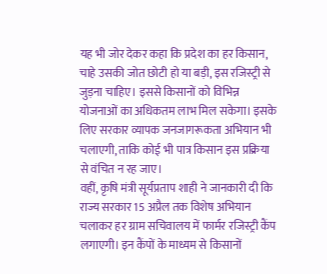यह भी जोर देकर कहा कि प्रदेश का हर किसान, चाहे उसकी जोत छोटी हो या बड़ी, इस रजिस्ट्री से जुड़ना चाहिए। इससे किसानों को विभिन्न योजनाओं का अधिकतम लाभ मिल सकेगा। इसके लिए सरकार व्यापक जनजागरूकता अभियान भी चलाएगी, ताकि कोई भी पात्र किसान इस प्रक्रिया से वंचित न रह जाए।
वहीं, कृषि मंत्री सूर्यप्रताप शाही ने जानकारी दी कि राज्य सरकार 15 अप्रैल तक विशेष अभियान चलाकर हर ग्राम सचिवालय में फार्मर रजिस्ट्री कैंप लगाएगी। इन कैंपों के माध्यम से किसानों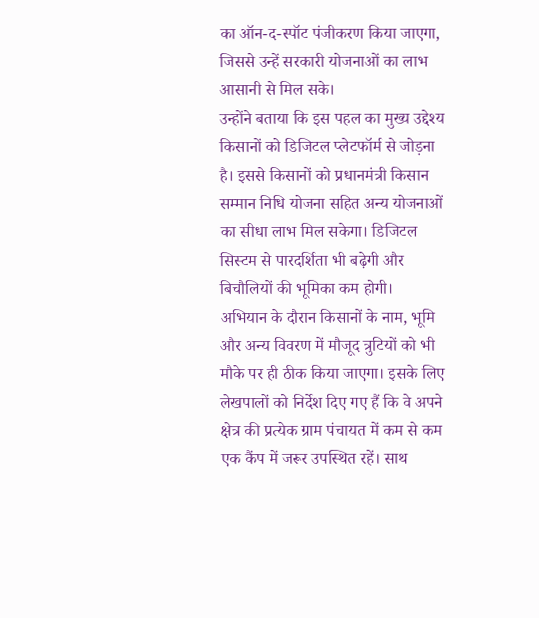का ऑन-द-स्पॉट पंजीकरण किया जाएगा, जिससे उन्हें सरकारी योजनाओं का लाभ आसानी से मिल सके।
उन्होंने बताया कि इस पहल का मुख्य उद्देश्य किसानों को डिजिटल प्लेटफॉर्म से जोड़ना है। इससे किसानों को प्रधानमंत्री किसान सम्मान निधि योजना सहित अन्य योजनाओं का सीधा लाभ मिल सकेगा। डिजिटल सिस्टम से पारदर्शिता भी बढ़ेगी और बिचौलियों की भूमिका कम होगी।
अभियान के दौरान किसानों के नाम, भूमि और अन्य विवरण में मौजूद त्रुटियों को भी मौके पर ही ठीक किया जाएगा। इसके लिए लेखपालों को निर्देश दिए गए हैं कि वे अपने क्षेत्र की प्रत्येक ग्राम पंचायत में कम से कम एक कैंप में जरूर उपस्थित रहें। साथ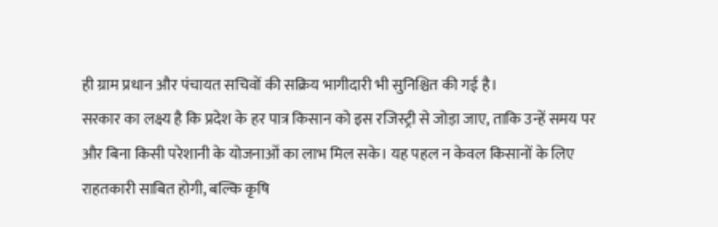ही ग्राम प्रधान और पंचायत सचिवों की सक्रिय भागीदारी भी सुनिश्चित की गई है।
सरकार का लक्ष्य है कि प्रदेश के हर पात्र किसान को इस रजिस्ट्री से जोड़ा जाए, ताकि उन्हें समय पर और बिना किसी परेशानी के योजनाओं का लाभ मिल सके। यह पहल न केवल किसानों के लिए राहतकारी साबित होगी, बल्कि कृषि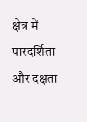क्षेत्र में पारदर्शिता और दक्षता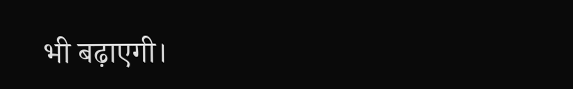भी बढ़ाएगी।